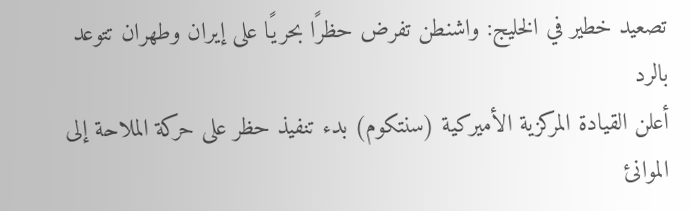تصعيد خطير في الخليج: واشنطن تفرض حظرًا بحريًا على إيران وطهران تتوعد بالرد
أعلن القيادة المركزية الأميركية (سنتكوم) بدء تنفيذ حظر على حركة الملاحة إلى الموانئ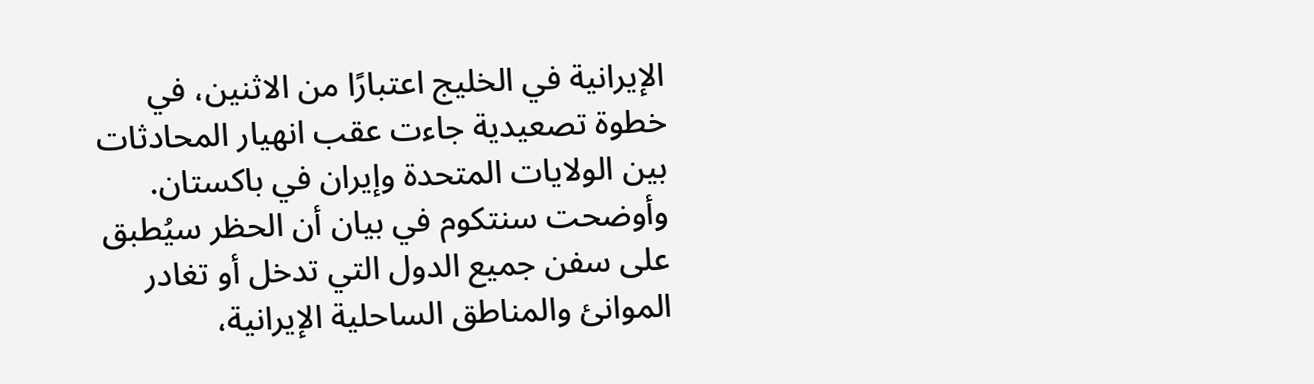الإيرانية في الخليج اعتبارًا من الاثنين، في خطوة تصعيدية جاءت عقب انهيار المحادثات بين الولايات المتحدة وإيران في باكستان.
وأوضحت سنتكوم في بيان أن الحظر سيُطبق على سفن جميع الدول التي تدخل أو تغادر الموانئ والمناطق الساحلية الإيرانية،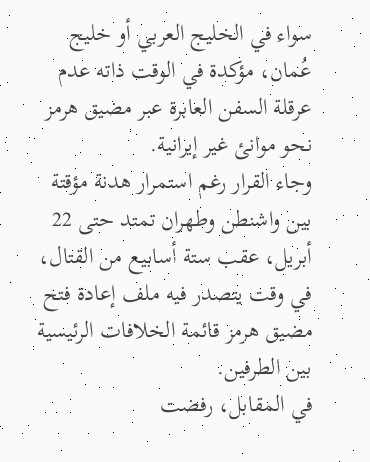سواء في الخليج العربي أو خليج عُمان، مؤكدة في الوقت ذاته عدم عرقلة السفن العابرة عبر مضيق هرمز نحو موانئ غير إيرانية.
وجاء القرار رغم استمرار هدنة مؤقتة بين واشنطن وطهران تمتد حتى 22 أبريل، عقب ستة أسابيع من القتال، في وقت يتصدر فيه ملف إعادة فتح مضيق هرمز قائمة الخلافات الرئيسية بين الطرفين.
في المقابل، رفضت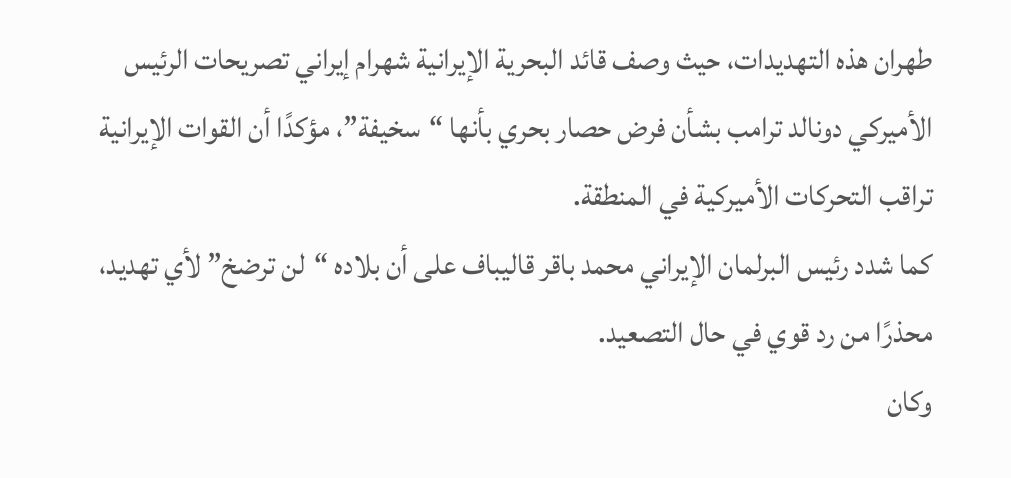طهران هذه التهديدات، حيث وصف قائد البحرية الإيرانية شهرام إيراني تصريحات الرئيس الأميركي دونالد ترامب بشأن فرض حصار بحري بأنها “سخيفة”، مؤكدًا أن القوات الإيرانية تراقب التحركات الأميركية في المنطقة.
كما شدد رئيس البرلمان الإيراني محمد باقر قاليباف على أن بلاده “لن ترضخ” لأي تهديد، محذرًا من رد قوي في حال التصعيد.
وكان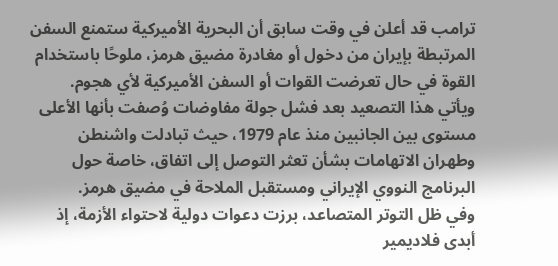ترامب قد أعلن في وقت سابق أن البحرية الأميركية ستمنع السفن المرتبطة بإيران من دخول أو مغادرة مضيق هرمز، ملوحًا باستخدام القوة في حال تعرضت القوات أو السفن الأميركية لأي هجوم.
ويأتي هذا التصعيد بعد فشل جولة مفاوضات وُصفت بأنها الأعلى مستوى بين الجانبين منذ عام 1979، حيث تبادلت واشنطن وطهران الاتهامات بشأن تعثر التوصل إلى اتفاق، خاصة حول البرنامج النووي الإيراني ومستقبل الملاحة في مضيق هرمز.
وفي ظل التوتر المتصاعد، برزت دعوات دولية لاحتواء الأزمة، إذ أبدى فلاديمير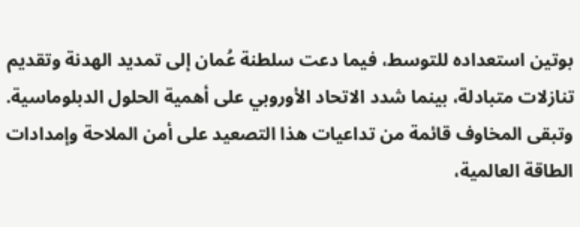بوتين استعداده للتوسط، فيما دعت سلطنة عُمان إلى تمديد الهدنة وتقديم تنازلات متبادلة، بينما شدد الاتحاد الأوروبي على أهمية الحلول الدبلوماسية.
وتبقى المخاوف قائمة من تداعيات هذا التصعيد على أمن الملاحة وإمدادات الطاقة العالمية،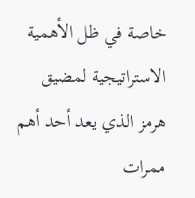خاصة في ظل الأهمية الاستراتيجية لمضيق هرمز الذي يعد أحد أهم ممرات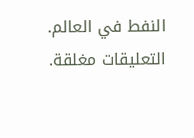النفط في العالم.
التعليقات مغلقة.